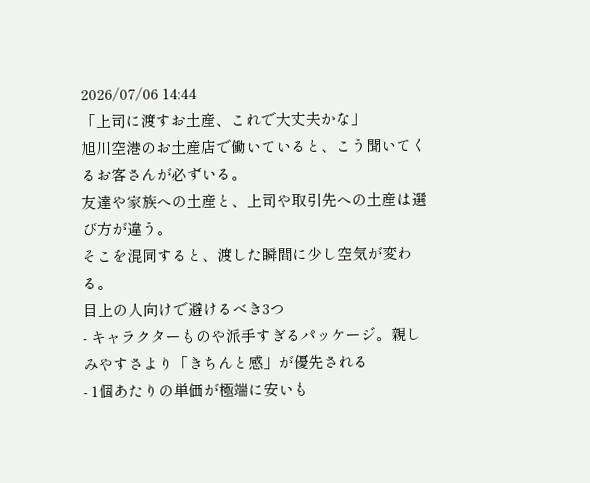2026/07/06 14:44
「上司に渡すお土産、これで大丈夫かな」
旭川空港のお土産店で働いていると、こう聞いてくるお客さんが必ずいる。
友達や家族への土産と、上司や取引先への土産は選び方が違う。
そこを混同すると、渡した瞬間に少し空気が変わる。
目上の人向けで避けるべき3つ
- キャラクターものや派手すぎるパッケージ。親しみやすさより「きちんと感」が優先される
- 1個あたりの単価が極端に安いも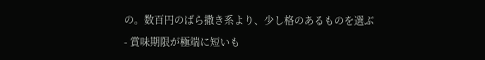の。数百円のばら撒き系より、少し格のあるものを選ぶ
- 賞味期限が極端に短いも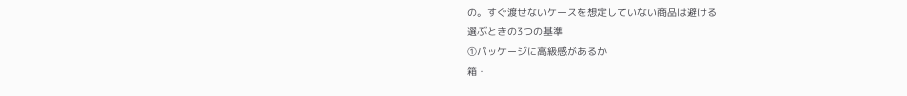の。すぐ渡せないケースを想定していない商品は避ける
選ぶときの3つの基準
①パッケージに高級感があるか
箱・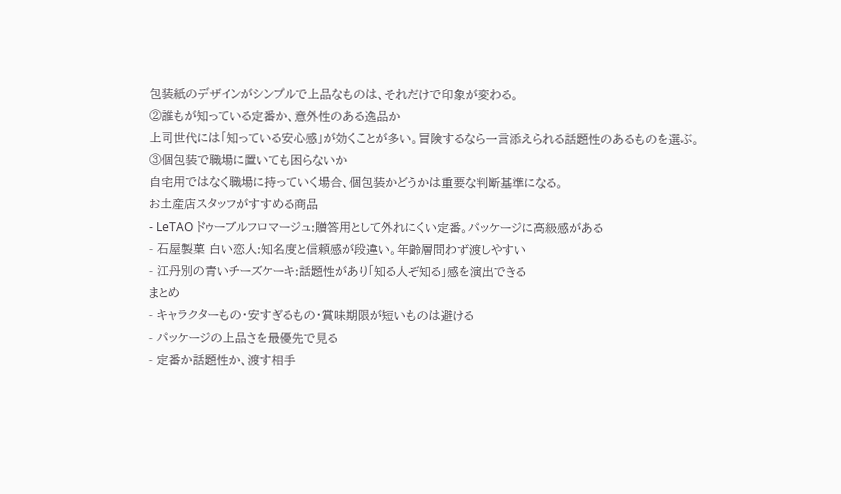包装紙のデザインがシンプルで上品なものは、それだけで印象が変わる。
②誰もが知っている定番か、意外性のある逸品か
上司世代には「知っている安心感」が効くことが多い。冒険するなら一言添えられる話題性のあるものを選ぶ。
③個包装で職場に置いても困らないか
自宅用ではなく職場に持っていく場合、個包装かどうかは重要な判断基準になる。
お土産店スタッフがすすめる商品
- LeTAO ドゥーブルフロマージュ:贈答用として外れにくい定番。パッケージに高級感がある
- 石屋製菓 白い恋人:知名度と信頼感が段違い。年齢層問わず渡しやすい
- 江丹別の青いチーズケーキ:話題性があり「知る人ぞ知る」感を演出できる
まとめ
- キャラクターもの・安すぎるもの・賞味期限が短いものは避ける
- パッケージの上品さを最優先で見る
- 定番か話題性か、渡す相手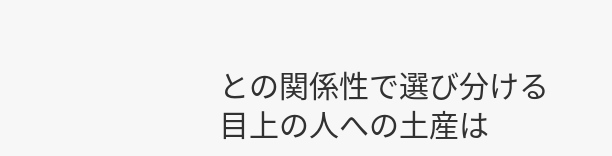との関係性で選び分ける
目上の人への土産は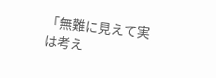「無難に見えて実は考え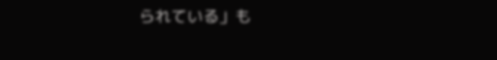られている」も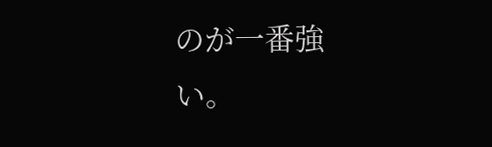のが一番強い。